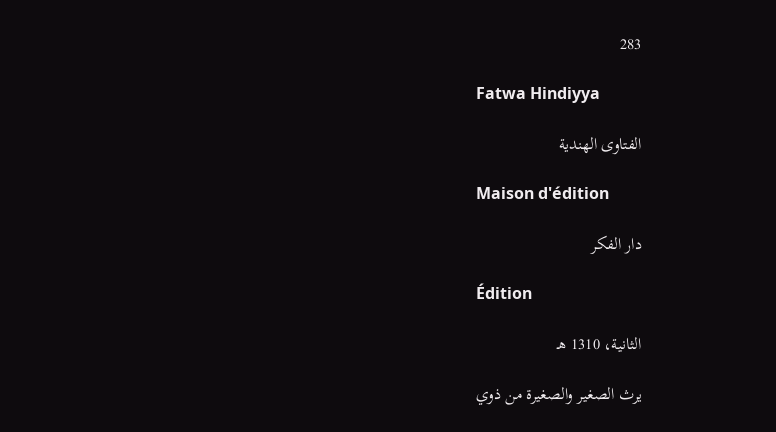283

Fatwa Hindiyya

الفتاوى الهندية

Maison d'édition

دار الفكر

Édition

الثانية، 1310 هـ

يرث الصغير والصغيرة من ذوي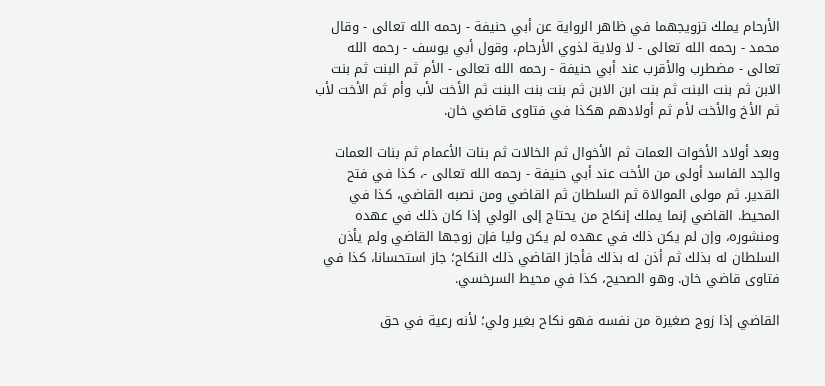الأرحام يملك تزويجهما في ظاهر الرواية عن أبي حنيفة - رحمه الله تعالى - وقال محمد - رحمه الله تعالى - لا ولاية لذوي الأرحام، وقول أبي يوسف - رحمه الله تعالى - مضطرب والأقرب عند أبي حنيفة - رحمه الله تعالى - الأم ثم البنت ثم بنت الابن ثم بنت البنت ثم بنت ابن الابن ثم بنت بنت البنت ثم الأخت لأب وأم ثم الأخت لأب ثم الأخ والأخت لأم ثم أولادهم هكذا في فتاوى قاضي خان.

وبعد أولاد الأخوات العمات ثم الأخوال ثم الخالات ثم بنات الأعمام ثم بنات العمات والجد الفاسد أولى من الأخت عند أبي حنيفة - رحمه الله تعالى -، كذا في فتح القدير. ثم مولى الموالاة ثم السلطان ثم القاضي ومن نصبه القاضي، كذا في المحيط. القاضي إنما يملك إنكاح من يحتاج إلى الولي إذا كان ذلك في عهده ومنشوره، وإن لم يكن ذلك في عهده لم يكن وليا فإن زوجها القاضي ولم يأذن السلطان له بذلك ثم أذن له بذلك فأجاز القاضي ذلك النكاح؛ جاز استحسانا، كذا في فتاوى قاضي خان. وهو الصحيح، كذا في محيط السرخسي.

القاضي إذا زوج صغيرة من نفسه فهو نكاح بغير ولي؛ لأنه رعية في حق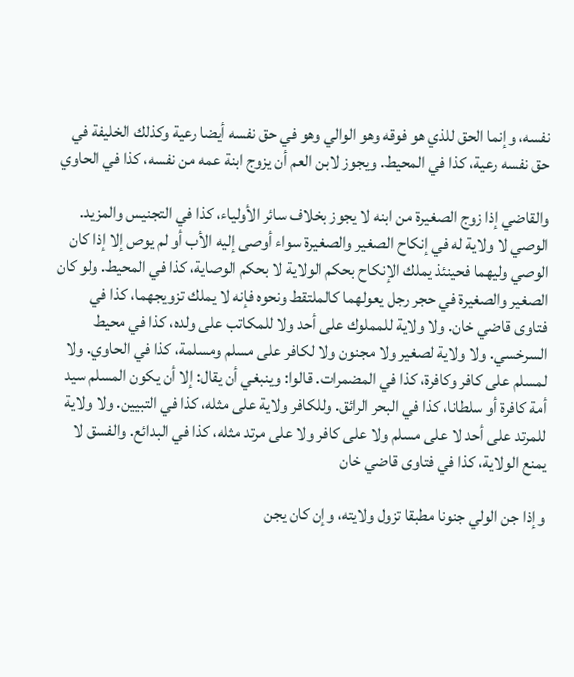نفسه، وإنما الحق للذي هو فوقه وهو الوالي وهو في حق نفسه أيضا رعية وكذلك الخليفة في حق نفسه رعية، كذا في المحيط. ويجوز لابن العم أن يزوج ابنة عمه من نفسه، كذا في الحاوي

والقاضي إذا زوج الصغيرة من ابنه لا يجوز بخلاف سائر الأولياء، كذا في التجنيس والمزيد. الوصي لا ولاية له في إنكاح الصغير والصغيرة سواء أوصى إليه الأب أو لم يوص إلا إذا كان الوصي وليهما فحينئذ يملك الإنكاح بحكم الولاية لا بحكم الوصاية، كذا في المحيط. ولو كان الصغير والصغيرة في حجر رجل يعولهما كالملتقط ونحوه فإنه لا يملك تزويجهما، كذا في فتاوى قاضي خان. ولا ولاية للمملوك على أحد ولا للمكاتب على ولده، كذا في محيط السرخسي. ولا ولاية لصغير ولا مجنون ولا لكافر على مسلم ومسلمة، كذا في الحاوي. ولا لمسلم على كافر وكافرة، كذا في المضمرات. قالوا: وينبغي أن يقال: إلا أن يكون المسلم سيد أمة كافرة أو سلطانا، كذا في البحر الرائق. وللكافر ولاية على مثله، كذا في التبيين. ولا ولاية للمرتد على أحد لا على مسلم ولا على كافر ولا على مرتد مثله، كذا في البدائع. والفسق لا يمنع الولاية، كذا في فتاوى قاضي خان

وإذا جن الولي جنونا مطبقا تزول ولايته، وإن كان يجن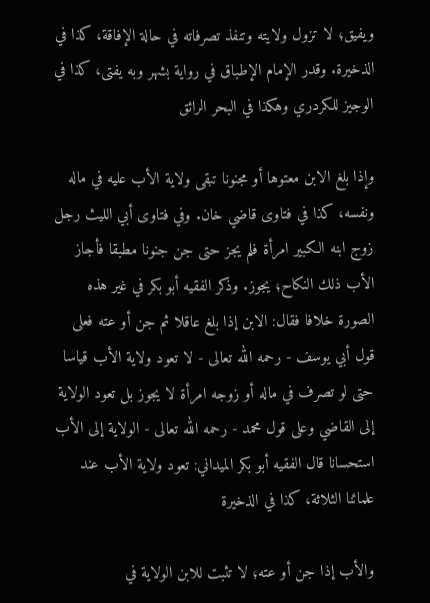ويفيق؛ لا تزول ولايته وتنفذ تصرفاته في حالة الإفاقة، كذا في الذخيرة. وقدر الإمام الإطباق في رواية بشهر وبه يفتى، كذا في الوجيز للكردري وهكذا في البحر الرائق

وإذا بلغ الابن معتوها أو مجنونا تبقى ولاية الأب عليه في ماله ونفسه، كذا في فتاوى قاضي خان. وفي فتاوى أبي الليث رجل زوج ابنه الكبير امرأة فلم يجز حتى جن جنونا مطبقا فأجاز الأب ذلك النكاح؛ يجوز. وذكر الفقيه أبو بكر في غير هذه الصورة خلافا فقال: الابن إذا بلغ عاقلا ثم جن أو عته فعلى قول أبي يوسف - رحمه الله تعالى - لا تعود ولاية الأب قياسا حتى لو تصرف في ماله أو زوجه امرأة لا يجوز بل تعود الولاية إلى القاضي وعلى قول محمد - رحمه الله تعالى - الولاية إلى الأب استحسانا قال الفقيه أبو بكر الميداني: تعود ولاية الأب عند علمائنا الثلاثة، كذا في الذخيرة

والأب إذا جن أو عته؛ لا تثبت للابن الولاية في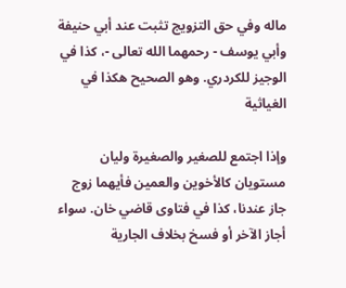ماله وفي حق التزويج تثبت عند أبي حنيفة وأبي يوسف - رحمهما الله تعالى -، كذا في الوجيز للكردري. وهو الصحيح هكذا في الغياثية

وإذا اجتمع للصغير والصغيرة وليان مستويان كالأخوين والعمين فأيهما زوج جاز عندنا، كذا في فتاوى قاضي خان. سواء أجاز الآخر أو فسخ بخلاف الجارية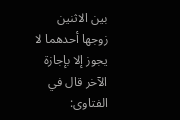بين الاثنين زوجها أحدهما لا يجوز إلا بإجازة الآخر قال في الفتاوى: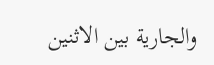والجارية بين الاثنين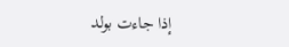إذا جاءت بولد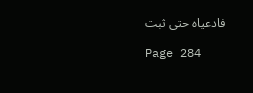فادعياه حتى ثبت

Page 284